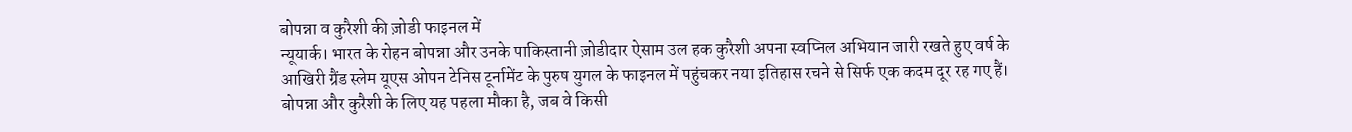बोपन्ना व कुरैशी की ज़ोडी फाइनल में
न्यूयार्क। भारत के रोहन बोपन्ना और उनके पाकिस्तानी ज़ोडीदार ऐसाम उल हक कुरैशी अपना स्वप्निल अभियान जारी रखते हुए वर्ष के आखिरी ग्रैंड स्लेम यूएस ओपन टेनिस टूर्नामेंट के पुरुष युगल के फाइनल में पहुंचकर नया इतिहास रचने से सिर्फ एक कदम दूर रह गए हैं।
बोपन्ना और कुरैशी के लिए यह पहला मौका है, जब वे किसी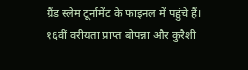ग्रैंड स्लेम टूर्नामेंट के फाइनल में पहुंचे हैं। १६वीं वरीयता प्राप्त बोपन्ना और कुरैशी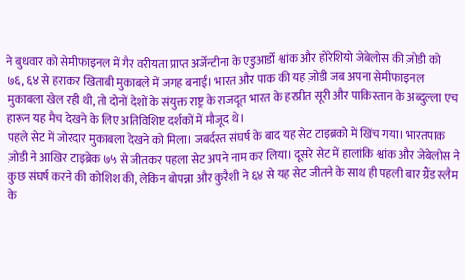ने बुधवार को सेमीफाइनल में गैर वरीयता प्राप्त अर्जेन्टीना के एडुआर्डो श्वांक और होरेशियो जेबेलोस की ज़ोडी को ७६, ६४ से हराकर खिताबी मुकाबले में जगह बनाई। भारत और पाक की यह ज़ोडी जब अपना सेमीफाइनल मुकाबला खेल रही थी, तो दोनों देशों के संयुक्त राष्ट्र के राजदूत भारत के हरप्रीत सूरी और पाकिस्तान के अब्दुल्ला एच हारून यह मैच देखने के लिए अतिविशिष्ट दर्शकों में मौजूद थे।
पहले सेट में जोरदार मुकाबला देखने को मिला। जबर्दस्त संघर्ष के बाद यह सेट टाइब्रको में खिंच गया। भारतपाक ज़ोडी ने आखिर टाइब्रेक ७५ से जीतकर पहला सेट अपने नाम कर लिया। दूसरे सेट में हालांकि श्वांक और जेबेलोस ने कुछ संघर्ष करने की कोशिश की, लेकिन बोपन्ना और कुरैशी ने ६४ से यह सेट जीतने के साथ ही पहली बार ग्रैंड स्लैम के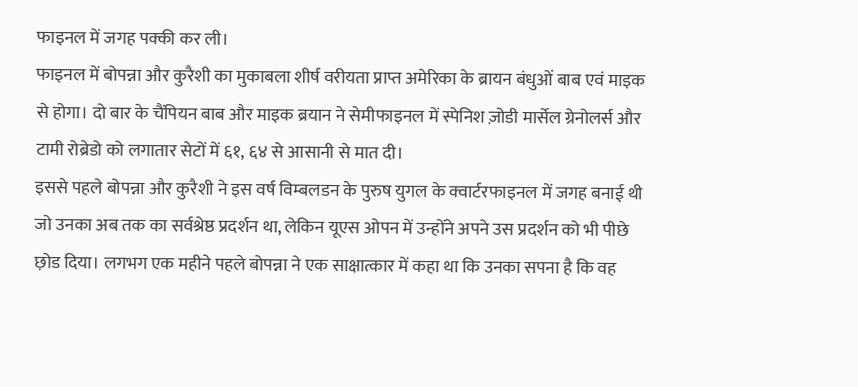फाइनल में जगह पक्की कर ली।
फाइनल में बोपन्ना और कुरैशी का मुकाबला शीर्ष वरीयता प्राप्त अमेरिका के ब्रायन बंधुओं बाब एवं माइक से होगा। दो बार के चैंपियन बाब और माइक ब्रयान ने सेमीफाइनल में स्पेनिश ज़ोडी मार्सेल ग्रेनोलर्स और टामी रोब्रेडो को लगातार सेटों में ६१, ६४ से आसानी से मात दी।
इससे पहले बोपन्ना और कुरैशी ने इस वर्ष विम्बलडन के पुरुष युगल के क्वार्टरफाइनल में जगह बनाई थी जो उनका अब तक का सर्वश्रेष्ठ प्रदर्शन था, लेकिन यूएस ओपन में उन्होंने अपने उस प्रदर्शन को भी पीछे छ़ोड दिया। लगभग एक महीने पहले बोपन्ना ने एक साक्षात्कार में कहा था कि उनका सपना है कि वह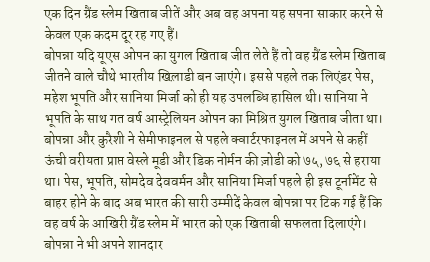एक दिन ग्रैंड स्लेम खिताब जीतें और अब वह अपना यह सपना साकार करने से केवल एक कदम दूर रह गए हैं।
बोपन्ना यदि यूएस ओपन का युगल खिताब जीत लेते हैं तो वह ग्रैंड स्लेम खिताब जीतने वाले चौथे भारतीय खिल़ाडी बन जाएंगे। इससे पहले तक लिएंडर पेस, महेश भूपति और सानिया मिर्जा को ही यह उपलब्धि हासिल थी। सानिया ने भूपति के साथ गत वर्ष आस्ट्रेलियन ओपन का मिश्रित युगल खिताब जीता था।
बोपन्ना और कुरैशी ने सेमीफाइनल से पहले क्वार्टरफाइनल में अपने से कहीं ऊंची वरीयता प्राप्त वेस्ले मूडी और डिक नोर्मन की ज़ोडी को ७५, ७६ से हराया था। पेस, भूपति, सोमदेव देववर्मन और सानिया मिर्जा पहले ही इस टूर्नामेंट से बाहर होने के बाद अब भारत की सारी उम्मीदें केवल बोपन्ना पर टिक गई हैं कि वह वर्ष के आखिरी ग्रैंड स्लेम में भारत को एक खिताबी सफलता दिलाएंगे।
बोपन्ना ने भी अपने शानदार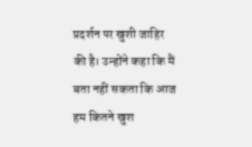प्रदर्शन पर खुशी जाहिर की है। उन्होंने कहा कि मैं बता नहीं सकता कि आज हम कितने खुश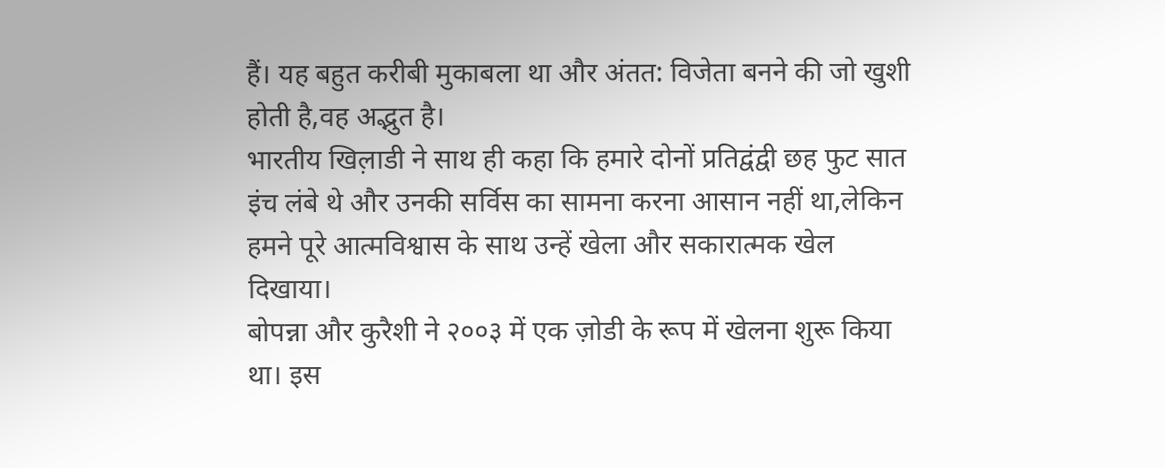हैं। यह बहुत करीबी मुकाबला था और अंतत: विजेता बनने की जो खुशी होती है,वह अद्भुत है।
भारतीय खिल़ाडी ने साथ ही कहा कि हमारे दोनों प्रतिद्वंद्वी छह फुट सात इंच लंबे थे और उनकी सर्विस का सामना करना आसान नहीं था,लेकिन हमने पूरे आत्मविश्वास के साथ उन्हें खेला और सकारात्मक खेल दिखाया।
बोपन्ना और कुरैशी ने २००३ में एक ज़ोडी के रूप में खेलना शुरू किया था। इस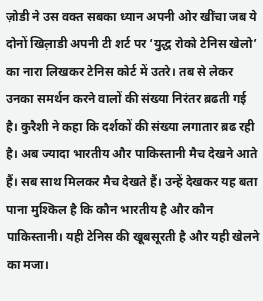ज़ोडी ने उस वक्त सबका ध्यान अपनी ओर खींचा जब ये दोनों खिल़ाडी अपनी टी शर्ट पर ‘युद्ध रोको टेनिस खेलो’ का नारा लिखकर टेनिस कोर्ट में उतरे। तब से लेकर उनका समर्थन करने वालों की संख्या निरंतर ब़ढती गई है। कुरैशी ने कहा कि दर्शकों की संख्या लगातार ब़ढ रही है। अब ज्यादा भारतीय और पाकिस्तानी मैच देखने आते हैं। सब साथ मिलकर मैच देखते हैं। उन्हें देखकर यह बता पाना मुश्किल है कि कौन भारतीय है और कौन पाकिस्तानी। यही टेनिस की खूबसूरती है और यही खेलने का मजा।